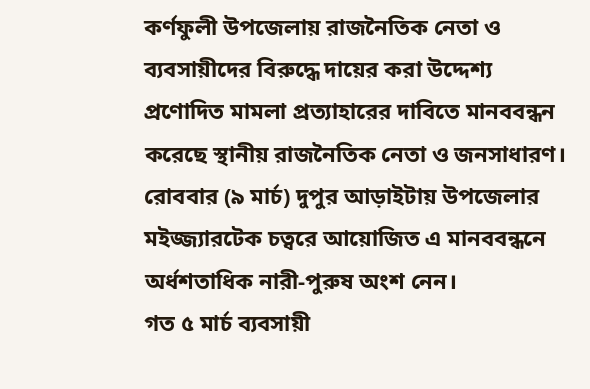কর্ণফুলী উপজেলায় রাজনৈতিক নেতা ও ব্যবসায়ীদের বিরুদ্ধে দায়ের করা উদ্দেশ্য প্রণোদিত মামলা প্রত্যাহারের দাবিতে মানববন্ধন করেছে স্থানীয় রাজনৈতিক নেতা ও জনসাধারণ। রোববার (৯ মার্চ) দুপুর আড়াইটায় উপজেলার মইজ্জ্যারটেক চত্বরে আয়োজিত এ মানববন্ধনে অর্ধশতাধিক নারী-পুরুষ অংশ নেন।
গত ৫ মার্চ ব্যবসায়ী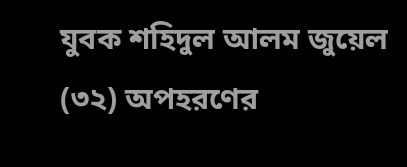যুবক শহিদুল আলম জুয়েল (৩২) অপহরণের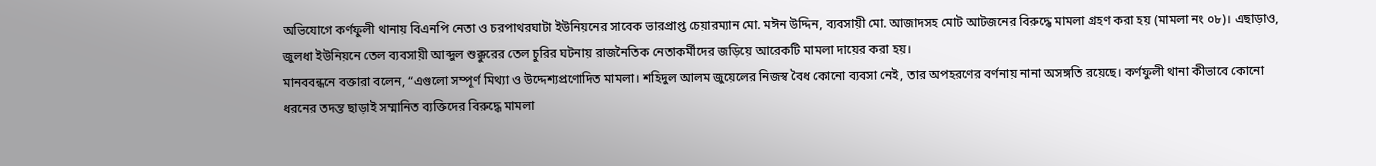অভিযোগে কর্ণফুলী থানায় বিএনপি নেতা ও চরপাথরঘাটা ইউনিয়নের সাবেক ভারপ্রাপ্ত চেয়ারম্যান মো. মঈন উদ্দিন, ব্যবসায়ী মো. আজাদসহ মোট আটজনের বিরুদ্ধে মামলা গ্রহণ করা হয় (মামলা নং ০৮)। এছাড়াও, জুলধা ইউনিয়নে তেল ব্যবসায়ী আব্দুল শুক্কুরের তেল চুরির ঘটনায় রাজনৈতিক নেতাকর্মীদের জড়িয়ে আরেকটি মামলা দায়ের করা হয়।
মানববন্ধনে বক্তারা বলেন, “এগুলো সম্পূর্ণ মিথ্যা ও উদ্দেশ্যপ্রণোদিত মামলা। শহিদুল আলম জুয়েলের নিজস্ব বৈধ কোনো ব্যবসা নেই, তার অপহরণের বর্ণনায় নানা অসঙ্গতি রয়েছে। কর্ণফুলী থানা কীভাবে কোনো ধরনের তদন্ত ছাড়াই সম্মানিত ব্যক্তিদের বিরুদ্ধে মামলা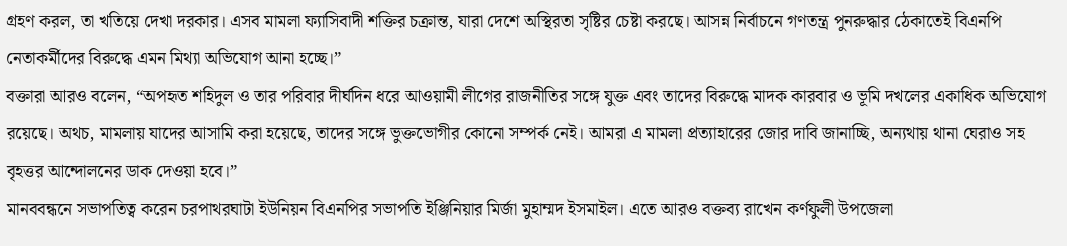গ্রহণ করল, তা খতিয়ে দেখা দরকার। এসব মামলা ফ্যাসিবাদী শক্তির চক্রান্ত, যারা দেশে অস্থিরতা সৃষ্টির চেষ্টা করছে। আসন্ন নির্বাচনে গণতন্ত্র পুনরুদ্ধার ঠেকাতেই বিএনপি নেতাকর্মীদের বিরুদ্ধে এমন মিথ্যা অভিযোগ আনা হচ্ছে।”
বক্তারা আরও বলেন, “অপহৃত শহিদুল ও তার পরিবার দীর্ঘদিন ধরে আওয়ামী লীগের রাজনীতির সঙ্গে যুক্ত এবং তাদের বিরুদ্ধে মাদক কারবার ও ভূমি দখলের একাধিক অভিযোগ রয়েছে। অথচ, মামলায় যাদের আসামি করা হয়েছে, তাদের সঙ্গে ভুক্তভোগীর কোনো সম্পর্ক নেই। আমরা এ মামলা প্রত্যাহারের জোর দাবি জানাচ্ছি, অন্যথায় থানা ঘেরাও সহ বৃহত্তর আন্দোলনের ডাক দেওয়া হবে।”
মানববন্ধনে সভাপতিত্ব করেন চরপাথরঘাটা ইউনিয়ন বিএনপির সভাপতি ইঞ্জিনিয়ার মির্জা মুহাম্মদ ইসমাইল। এতে আরও বক্তব্য রাখেন কর্ণফুলী উপজেলা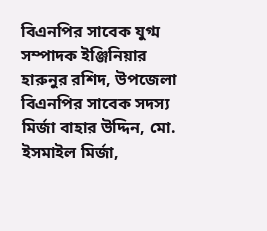বিএনপির সাবেক যুগ্ম সম্পাদক ইঞ্জিনিয়ার হারুনুর রশিদ, উপজেলা বিএনপির সাবেক সদস্য মির্জা বাহার উদ্দিন, মো. ইসমাইল মির্জা,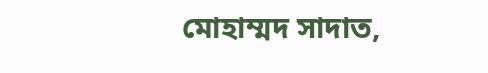মোহাম্মদ সাদাত,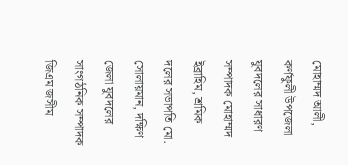মোহাম্মদ আলী, কর্ণফুলী উপজেলা যুবদলের সাধারণ সম্পাদক মোহাম্মদ ইব্রাহিম, শ্রমিক দলের সভাপতি মো. সোলায়মান, দক্ষিণ জেলা যুবদলের সাংগঠনিক সম্পাদক জিএম জসীম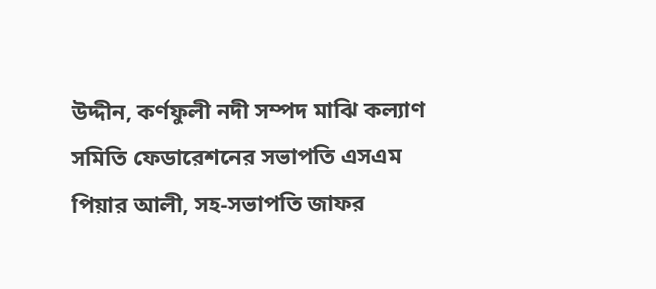উদ্দীন, কর্ণফুলী নদী সম্পদ মাঝি কল্যাণ সমিতি ফেডারেশনের সভাপতি এসএম পিয়ার আলী, সহ-সভাপতি জাফর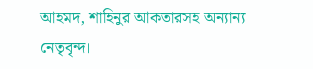আহমদ, শাহিনুর আকতারসহ অন্যান্য নেতৃবৃন্দ।